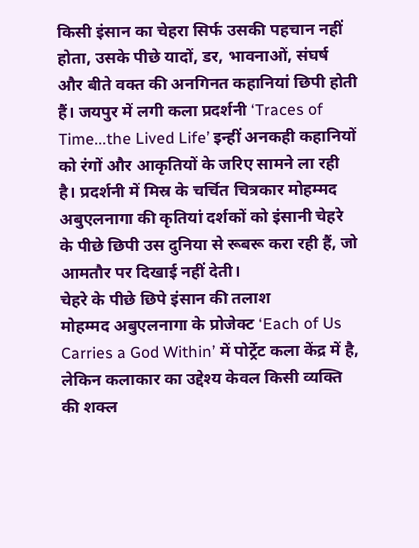किसी इंसान का चेहरा सिर्फ उसकी पहचान नहीं होता, उसके पीछे यादों, डर, भावनाओं, संघर्ष और बीते वक्त की अनगिनत कहानियां छिपी होती हैं। जयपुर में लगी कला प्रदर्शनी ‘Traces of Time...the Lived Life’ इन्हीं अनकही कहानियों को रंगों और आकृतियों के जरिए सामने ला रही है। प्रदर्शनी में मिस्र के चर्चित चित्रकार मोहम्मद अबुएलनागा की कृतियां दर्शकों को इंसानी चेहरे के पीछे छिपी उस दुनिया से रूबरू करा रही हैं, जो आमतौर पर दिखाई नहीं देती।
चेहरे के पीछे छिपे इंसान की तलाश
मोहम्मद अबुएलनागा के प्रोजेक्ट ‘Each of Us Carries a God Within’ में पोर्ट्रेट कला केंद्र में है, लेकिन कलाकार का उद्देश्य केवल किसी व्यक्ति की शक्ल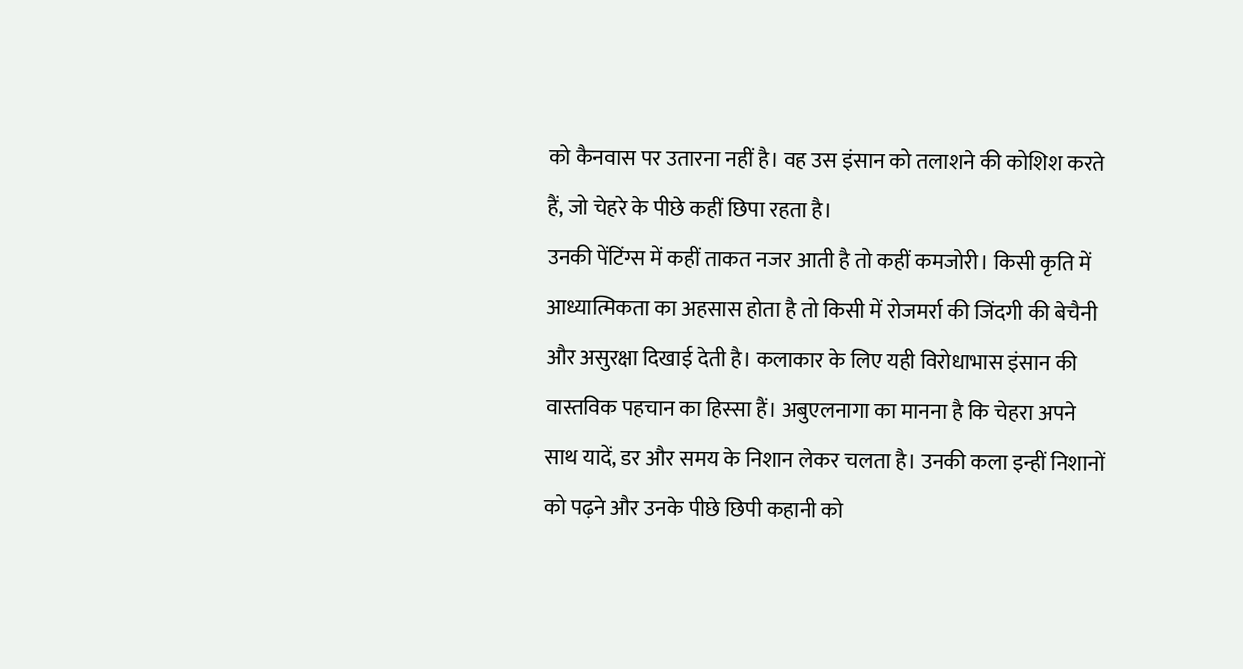को कैनवास पर उतारना नहीं है। वह उस इंसान को तलाशने की कोशिश करते हैं, जो चेहरे के पीछे कहीं छिपा रहता है।
उनकी पेंटिंग्स में कहीं ताकत नजर आती है तो कहीं कमजोरी। किसी कृति में आध्यात्मिकता का अहसास होता है तो किसी में रोजमर्रा की जिंदगी की बेचैनी और असुरक्षा दिखाई देती है। कलाकार के लिए यही विरोधाभास इंसान की वास्तविक पहचान का हिस्सा हैं। अबुएलनागा का मानना है कि चेहरा अपने साथ यादें, डर और समय के निशान लेकर चलता है। उनकी कला इन्हीं निशानों को पढ़ने और उनके पीछे छिपी कहानी को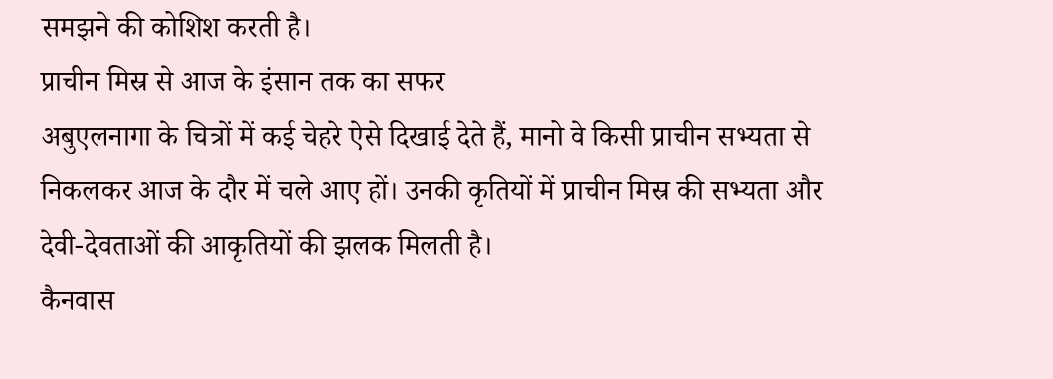समझने की कोशिश करती है।
प्राचीन मिस्र से आज के इंसान तक का सफर
अबुएलनागा के चित्रों में कई चेहरे ऐसे दिखाई देते हैं, मानो वे किसी प्राचीन सभ्यता से निकलकर आज के दौर में चले आए हों। उनकी कृतियों में प्राचीन मिस्र की सभ्यता और देवी-देवताओं की आकृतियों की झलक मिलती है।
कैनवास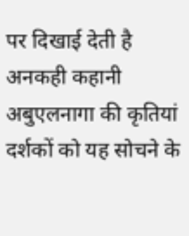पर दिखाई देती है अनकही कहानी
अबुएलनागा की कृतियां दर्शकों को यह सोचने के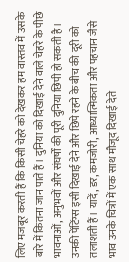लिए मजबूर करती हैं कि किसी चेहरे को देखकर हम वास्तव में उसके बारे में कितना जान पाते हैं। दुनिया को दिखाई देने वाले चेहरे के पीछे भावनाओं, अनुभवों और संघर्षों की पूरी दुनिया छिपी हो सकती है। उनकी पेंटिंग्स इसी दिखाई देने और छिपे रहने के बीच की दूरी को तलाशती हैं। यादें, डर, कमजोरी, आध्यात्मिकता और पहचान जैसे भाव उनके चित्रों में एक साथ मौजूद दिखाई देते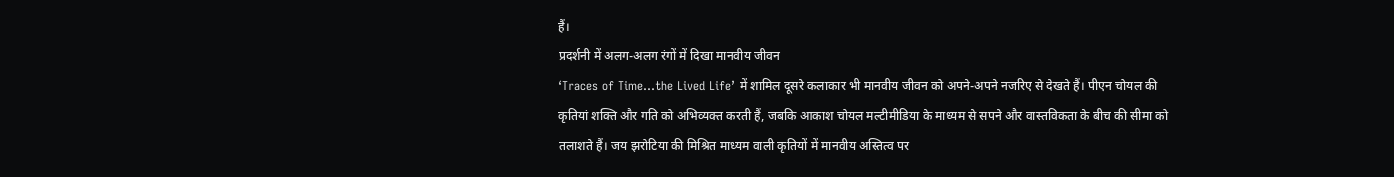हैं।
प्रदर्शनी में अलग-अलग रंगों में दिखा मानवीय जीवन
‘Traces of Time...the Lived Life’ में शामिल दूसरे कलाकार भी मानवीय जीवन को अपने-अपने नजरिए से देखते हैं। पीएन चोयल की कृतियां शक्ति और गति को अभिव्यक्त करती हैं, जबकि आकाश चोयल मल्टीमीडिया के माध्यम से सपने और वास्तविकता के बीच की सीमा को तलाशते हैं। जय झरोटिया की मिश्रित माध्यम वाली कृतियों में मानवीय अस्तित्व पर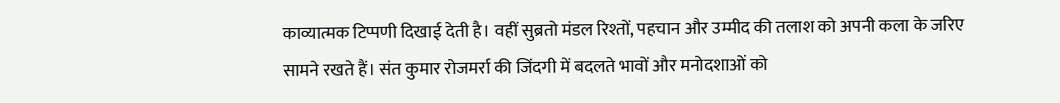काव्यात्मक टिप्पणी दिखाई देती है। वहीं सुब्रतो मंडल रिश्तों, पहचान और उम्मीद की तलाश को अपनी कला के जरिए सामने रखते हैं। संत कुमार रोजमर्रा की जिंदगी में बदलते भावों और मनोदशाओं को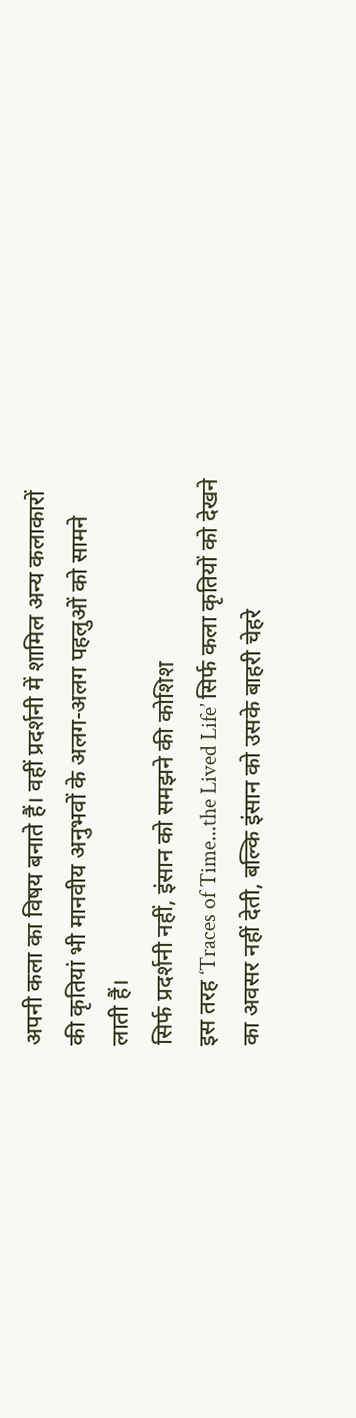अपनी कला का विषय बनाते हैं। वहीं प्रदर्शनी में शामिल अन्य कलाकारों की कृतियां भी मानवीय अनुभवों के अलग-अलग पहलुओं को सामने लाती हैं।
सिर्फ प्रदर्शनी नहीं, इंसान को समझने की कोशिश
इस तरह ‘Traces of Time...the Lived Life’ सिर्फ कला कृतियों को देखने का अवसर नहीं देती, बल्कि इंसान को उसके बाहरी चेहरे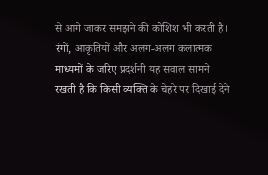से आगे जाकर समझने की कोशिश भी करती है। रंगों, आकृतियों और अलग-अलग कलात्मक माध्यमों के जरिए प्रदर्शनी यह सवाल सामने रखती है कि किसी व्यक्ति के चेहरे पर दिखाई देने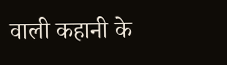वाली कहानी के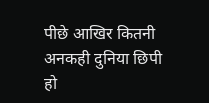पीछे आखिर कितनी अनकही दुनिया छिपी हो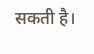सकती है।